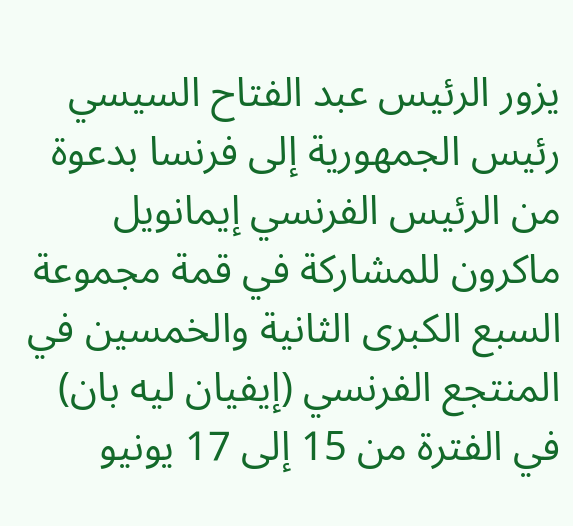يزور الرئيس عبد الفتاح السيسي رئيس الجمهورية إلى فرنسا بدعوة من الرئيس الفرنسي إيمانويل ماكرون للمشاركة في قمة مجموعة السبع الكبرى الثانية والخمسين في المنتجع الفرنسي (إيفيان ليه بان) في الفترة من 15 إلى 17 يونيو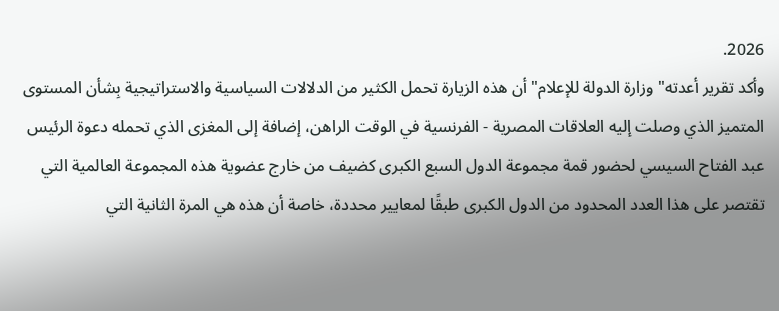2026.
وأكد تقرير أعدته" وزارة الدولة للإعلام" أن هذه الزيارة تحمل الكثير من الدلالات السياسية والاستراتيجية بِشأن المستوى المتميز الذي وصلت إليه العلاقات المصرية - الفرنسية في الوقت الراهن، إضافة إلى المغزى الذي تحمله دعوة الرئيس عبد الفتاح السيسي لحضور قمة مجموعة الدول السبع الكبرى كضيف من خارج عضوية هذه المجموعة العالمية التي تقتصر على هذا العدد المحدود من الدول الكبرى طبقًا لمعايير محددة، خاصة أن هذه هي المرة الثانية التي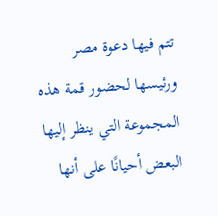تتم فيها دعوة مصر ورئيسها لحضور قمة هذه المجموعة التي ينظر إليها البعض أحيانًا على أنها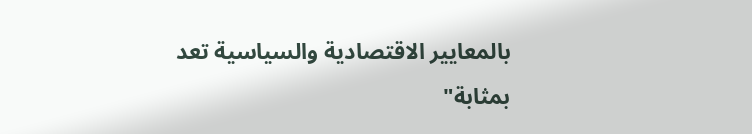بالمعايير الاقتصادية والسياسية تعد بمثابة"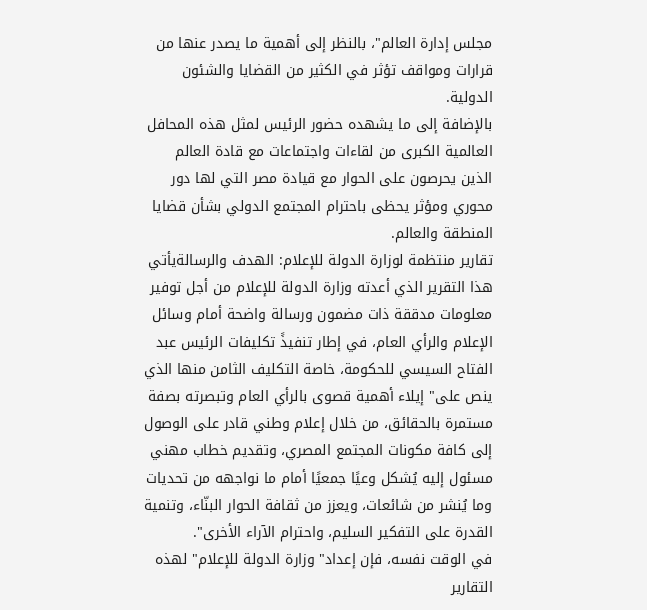مجلس إدارة العالم"، بالنظر إلى أهمية ما يصدر عنها من قرارات ومواقف تؤثر في الكثير من القضايا والشئون الدولية.
بالإضافة إلى ما يشهده حضور الرئيس لمثل هذه المحافل العالمية الكبرى من لقاءات واجتماعات مع قادة العالم الذين يحرصون على الحوار مع قيادة مصر التي لها دور محوري ومؤثر يحظى باحترام المجتمع الدولي بشأن قضايا المنطقة والعالم.
تقارير منتظمة لوزارة الدولة للإعلام: الهدف والرسالةيأتي هذا التقرير الذي أعدته وزارة الدولة للإعلام من أجل توفير معلومات مدققة ذات مضمون ورسالة واضحة أمام وسائل الإعلام والرأي العام، في إطار تنفيذً تكليفات الرئيس عبد الفتاح السيسي للحكومة، خاصة التكليف الثامن منها الذي ينص على" إيلاء أهمية قصوى بالرأي العام وتبصرته بصفة مستمرة بالحقائق، من خلال إعلام وطني قادر على الوصول إلى كافة مكونات المجتمع المصري، وتقديم خطاب مهني مسئول إليه يُشكل وعيًا جمعيًا أمام ما نواجهه من تحديات وما يُنشر من شائعات، ويعزز من ثقافة الحوار البنّاء، وتنمية القدرة على التفكير السليم، واحترام الآراء الأخرى".
في الوقت نفسه، فإن إعداد" وزارة الدولة للإعلام" لهذه التقارير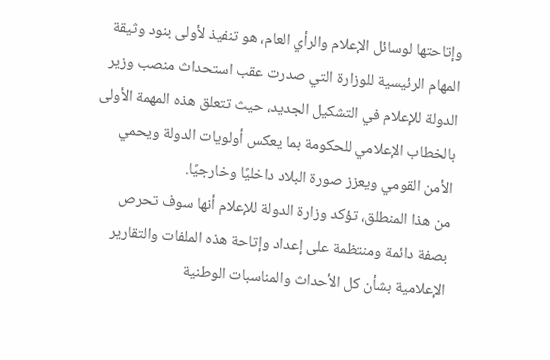وإتاحتها لوسائل الإعلام والرأي العام، هو تنفيذ لأولى بنود وثيقة المهام الرئيسية للوزارة التي صدرت عقب استحداث منصب وزير الدولة للإعلام في التشكيل الجديد، حيث تتعلق هذه المهمة الأولى بالخطاب الإعلامي للحكومة بما يعكس أولويات الدولة ويحمي الأمن القومي ويعزز صورة البلاد داخليًا وخارجيًا.
من هذا المنطلق، تؤكد وزارة الدولة للإعلام أنها سوف تحرص بصفة دائمة ومنتظمة على إعداد وإتاحة هذه الملفات والتقارير الإعلامية بشأن كل الأحداث والمناسبات الوطنية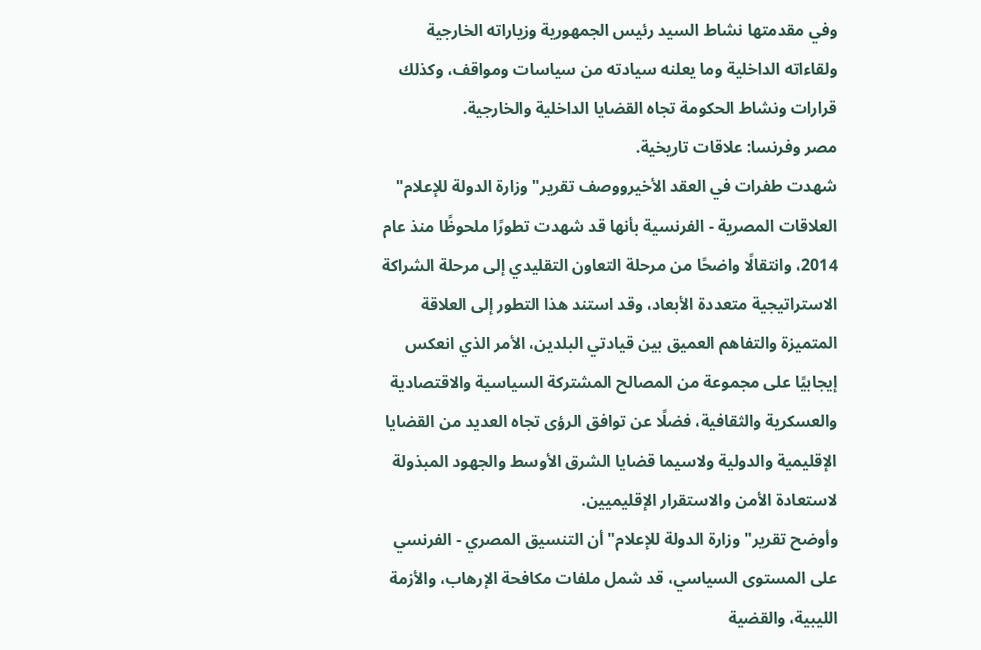وفي مقدمتها نشاط السيد رئيس الجمهورية وزياراته الخارجية ولقاءاته الداخلية وما يعلنه سيادته من سياسات ومواقف، وكذلك قرارات ونشاط الحكومة تجاه القضايا الداخلية والخارجية.
مصر وفرنسا: علاقات تاريخية.
شهدت طفرات في العقد الأخيرووصف تقرير" وزارة الدولة للإعلام" العلاقات المصرية - الفرنسية بأنها قد شهدت تطورًا ملحوظًا منذ عام 2014، وانتقالًا واضحًا من مرحلة التعاون التقليدي إلى مرحلة الشراكة الاستراتيجية متعددة الأبعاد، وقد استند هذا التطور إلى العلاقة المتميزة والتفاهم العميق بين قيادتي البلدين، الأمر الذي انعكس إيجابيًا على مجموعة من المصالح المشتركة السياسية والاقتصادية والعسكرية والثقافية، فضلًا عن توافق الرؤى تجاه العديد من القضايا الإقليمية والدولية ولاسيما قضايا الشرق الأوسط والجهود المبذولة لاستعادة الأمن والاستقرار الإقليميين.
وأوضح تقرير" وزارة الدولة للإعلام" أن التنسيق المصري - الفرنسي على المستوى السياسي، قد شمل ملفات مكافحة الإرهاب، والأزمة الليبية، والقضية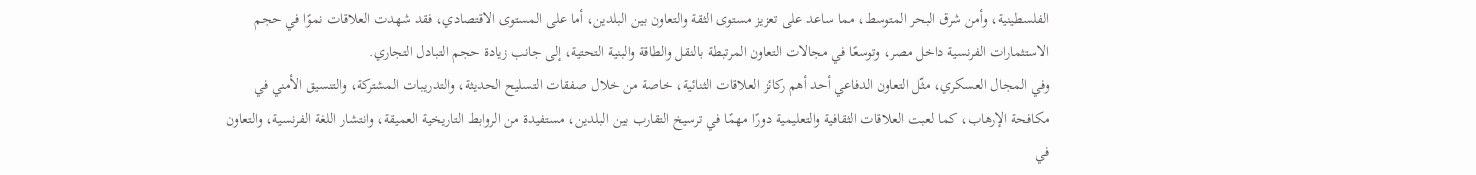الفلسطينية، وأمن شرق البحر المتوسط، مما ساعد على تعزيز مستوى الثقة والتعاون بين البلدين، أما على المستوى الاقتصادي، فقد شهدت العلاقات نموًا في حجم الاستثمارات الفرنسية داخل مصر، وتوسعًا في مجالات التعاون المرتبطة بالنقل والطاقة والبنية التحتية، إلى جانب زيادة حجم التبادل التجاري.
وفي المجال العسكري، مثّل التعاون الدفاعي أحد أهم ركائز العلاقات الثنائية، خاصة من خلال صفقات التسليح الحديثة، والتدريبات المشتركة، والتنسيق الأمني في مكافحة الإرهاب، كما لعبت العلاقات الثقافية والتعليمية دورًا مهمًا في ترسيخ التقارب بين البلدين، مستفيدة من الروابط التاريخية العميقة، وانتشار اللغة الفرنسية، والتعاون في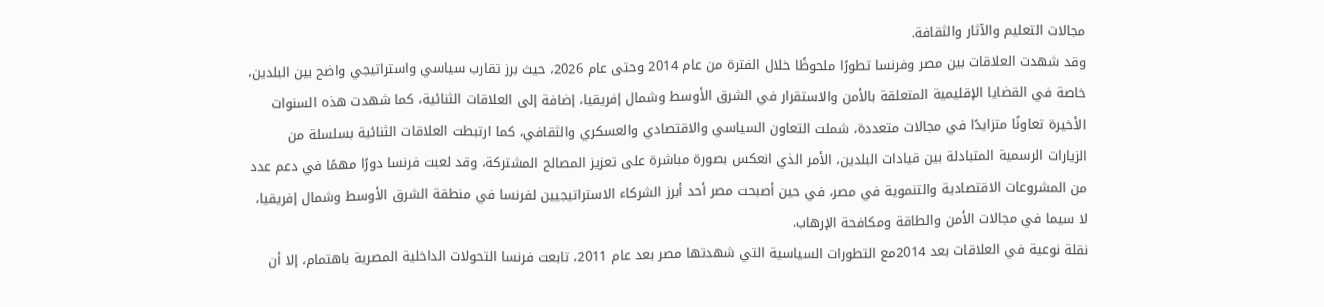مجالات التعليم والآثار والثقافة.
وقد شهدت العلاقات بين مصر وفرنسا تطورًا ملحوظًا خلال الفترة من عام 2014 وحتى عام 2026، حيث برز تقارب سياسي واستراتيجي واضح بين البلدين، خاصة في القضايا الإقليمية المتعلقة بالأمن والاستقرار في الشرق الأوسط وشمال إفريقيا، إضافة إلى العلاقات الثنائية، كما شهدت هذه السنوات الأخيرة تعاونًا متزايدًا في مجالات متعددة، شملت التعاون السياسي والاقتصادي والعسكري والثقافي، كما ارتبطت العلاقات الثنائية بسلسلة من الزيارات الرسمية المتبادلة بين قيادات البلدين، الأمر الذي انعكس بصورة مباشرة على تعزيز المصالح المشتركة، وقد لعبت فرنسا دورًا مهمًا في دعم عدد من المشروعات الاقتصادية والتنموية في مصر، في حين أصبحت مصر أحد أبرز الشركاء الاستراتيجيين لفرنسا في منطقة الشرق الأوسط وشمال إفريقيا، لا سيما في مجالات الأمن والطاقة ومكافحة الإرهاب.
نقلة نوعية في العلاقات بعد 2014مع التطورات السياسية التي شهدتها مصر بعد عام 2011، تابعت فرنسا التحولات الداخلية المصرية باهتمام، إلا أن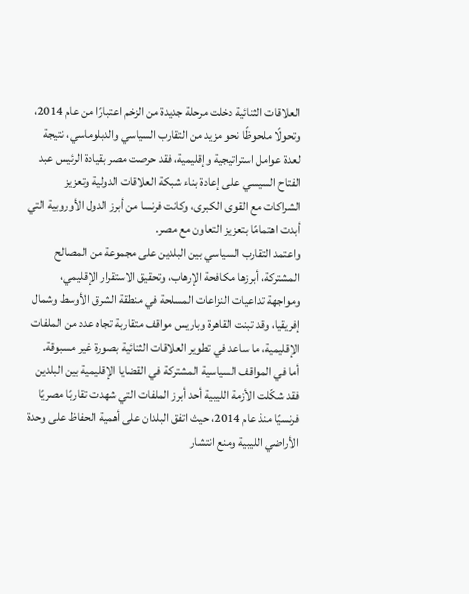العلاقات الثنائية دخلت مرحلة جديدة من الزخم اعتبارًا من عام 2014، وتحولًا ملحوظًا نحو مزيد من التقارب السياسي والدبلوماسي، نتيجة لعدة عوامل استراتيجية وإقليمية، فقد حرصت مصر بقيادة الرئيس عبد الفتاح السيسي على إعادة بناء شبكة العلاقات الدولية وتعزيز الشراكات مع القوى الكبرى، وكانت فرنسا من أبرز الدول الأوروبية التي أبدت اهتمامًا بتعزيز التعاون مع مصر.
واعتمد التقارب السياسي بين البلدين على مجموعة من المصالح المشتركة، أبرزها مكافحة الإرهاب، وتحقيق الاستقرار الإقليمي، ومواجهة تداعيات النزاعات المسلحة في منطقة الشرق الأوسط وشمال إفريقيا، وقد تبنت القاهرة وباريس مواقف متقاربة تجاه عدد من الملفات الإقليمية، ما ساعد في تطوير العلاقات الثنائية بصورة غير مسبوقة.
أما في المواقف السياسية المشتركة في القضايا الإقليمية بين البلدين فقد شكّلت الأزمة الليبية أحد أبرز الملفات التي شهدت تقاربًا مصريًا فرنسيًا منذ عام 2014، حيث اتفق البلدان على أهمية الحفاظ على وحدة الأراضي الليبية ومنع انتشار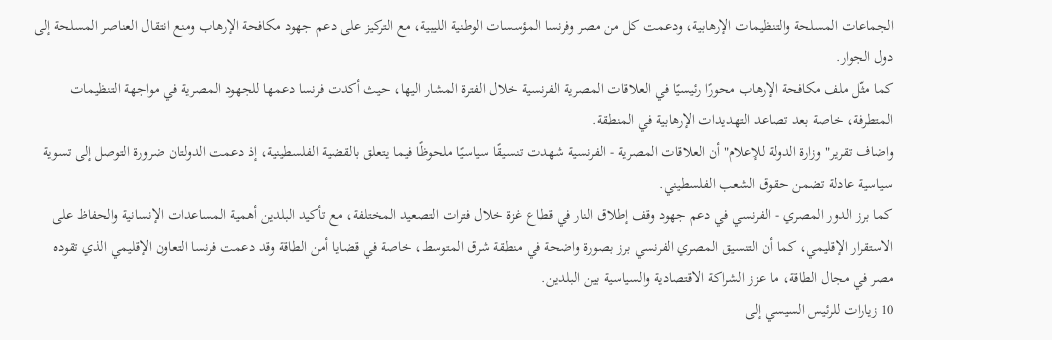الجماعات المسلحة والتنظيمات الإرهابية، ودعمت كل من مصر وفرنسا المؤسسات الوطنية الليبية، مع التركيز على دعم جهود مكافحة الإرهاب ومنع انتقال العناصر المسلحة إلى دول الجوار.
كما مثّل ملف مكافحة الإرهاب محورًا رئيسيًا في العلاقات المصرية الفرنسية خلال الفترة المشار اليها، حيث أكدت فرنسا دعمها للجهود المصرية في مواجهة التنظيمات المتطرفة، خاصة بعد تصاعد التهديدات الإرهابية في المنطقة.
واضاف تقرير" وزارة الدولة للإعلام" أن العلاقات المصرية - الفرنسية شهدت تنسيقًا سياسيًا ملحوظًا فيما يتعلق بالقضية الفلسطينية، إذ دعمت الدولتان ضرورة التوصل إلى تسوية سياسية عادلة تضمن حقوق الشعب الفلسطيني.
كما برز الدور المصري - الفرنسي في دعم جهود وقف إطلاق النار في قطاع غزة خلال فترات التصعيد المختلفة، مع تأكيد البلدين أهمية المساعدات الإنسانية والحفاظ على الاستقرار الإقليمي، كما أن التنسيق المصري الفرنسي برز بصورة واضحة في منطقة شرق المتوسط، خاصة في قضايا أمن الطاقة وقد دعمت فرنسا التعاون الإقليمي الذي تقوده مصر في مجال الطاقة، ما عزز الشراكة الاقتصادية والسياسية بين البلدين.
10 زيارات للرئيس السيسي إلى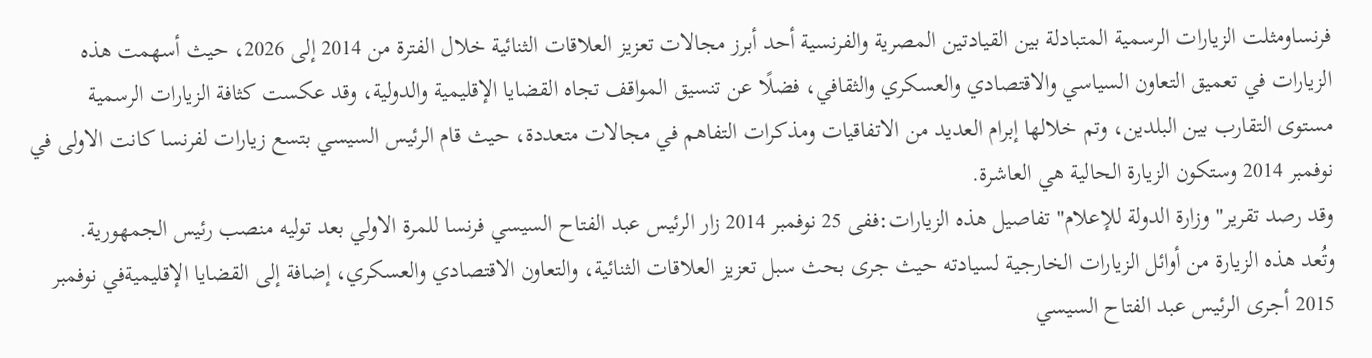فرنساومثلت الزيارات الرسمية المتبادلة بين القيادتين المصرية والفرنسية أحد أبرز مجالات تعزيز العلاقات الثنائية خلال الفترة من 2014 إلى 2026، حيث أسهمت هذه الزيارات في تعميق التعاون السياسي والاقتصادي والعسكري والثقافي، فضلًا عن تنسيق المواقف تجاه القضايا الإقليمية والدولية، وقد عكست كثافة الزيارات الرسمية مستوى التقارب بين البلدين، وتم خلالها إبرام العديد من الاتفاقيات ومذكرات التفاهم في مجالات متعددة، حيث قام الرئيس السيسي بتسع زيارات لفرنسا كانت الاولى في نوفمبر 2014 وستكون الزيارة الحالية هي العاشرة.
وقد رصد تقرير" وزارة الدولة للإعلام" تفاصيل هذه الزيارات:ففى 25 نوفمبر 2014 زار الرئيس عبد الفتاح السيسي فرنسا للمرة الاولي بعد توليه منصب رئيس الجمهورية.
وتُعد هذه الزيارة من أوائل الزيارات الخارجية لسيادته حيث جرى بحث سبل تعزيز العلاقات الثنائية، والتعاون الاقتصادي والعسكري، إضافة إلى القضايا الإقليميةفي نوفمبر 2015 أجرى الرئيس عبد الفتاح السيسي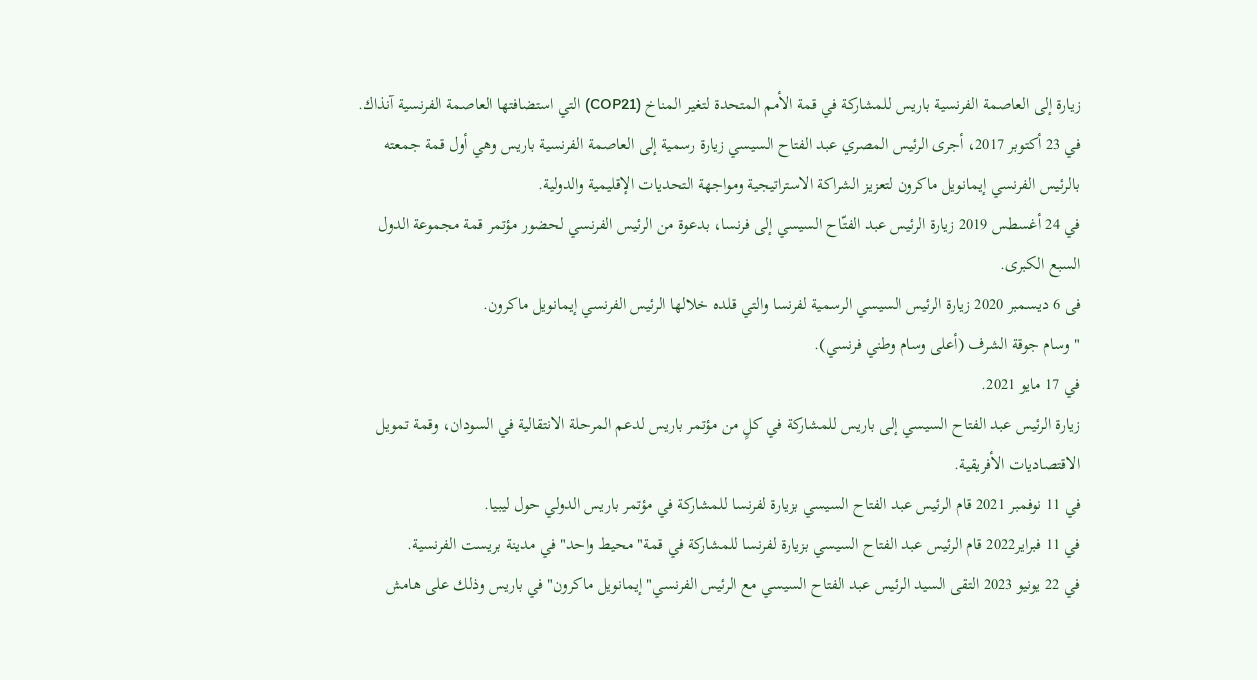زيارة إلى العاصمة الفرنسية باريس للمشاركة في قمة الأمم المتحدة لتغير المناخ (COP21) التي استضافتها العاصمة الفرنسية آنذاك.
في 23 أكتوبر 2017، أجرى الرئيس المصري عبد الفتاح السيسي زيارة رسمية إلى العاصمة الفرنسية باريس وهي أول قمة جمعته بالرئيس الفرنسي إيمانويل ماكرون لتعزيز الشراكة الاستراتيجية ومواجهة التحديات الإقليمية والدولية.
في 24 أغسطس 2019 زيارة الرئيس عبد الفتّاح السيسي إلى فرنسا، بدعوة من الرئيس الفرنسي لحضور مؤتمر قمة مجموعة الدول السبع الكبرى.
فى 6 ديسمبر 2020 زيارة الرئيس السيسي الرسمية لفرنسا والتي قلده خلالها الرئيس الفرنسي إيمانويل ماكرون.
" وسام جوقة الشرف (أعلى وسام وطني فرنسي).
في 17 مايو 2021.
زيارة الرئيس عبد الفتاح السيسي إلى باريس للمشاركة في كلٍ من مؤتمر باريس لدعم المرحلة الانتقالية في السودان، وقمة تمويل الاقتصاديات الأفريقية.
في 11 نوفمبر 2021 قام الرئيس عبد الفتاح السيسي بزيارة لفرنسا للمشاركة في مؤتمر باريس الدولي حول ليبيا.
في 11 فبراير2022 قام الرئيس عبد الفتاح السيسي بزيارة لفرنسا للمشاركة في قمة" محيط واحد" في مدينة بريست الفرنسية.
في 22 يونيو 2023 التقى السيد الرئيس عبد الفتاح السيسي مع الرئيس الفرنسي" إيمانويل ماكرون" في باريس وذلك على هامش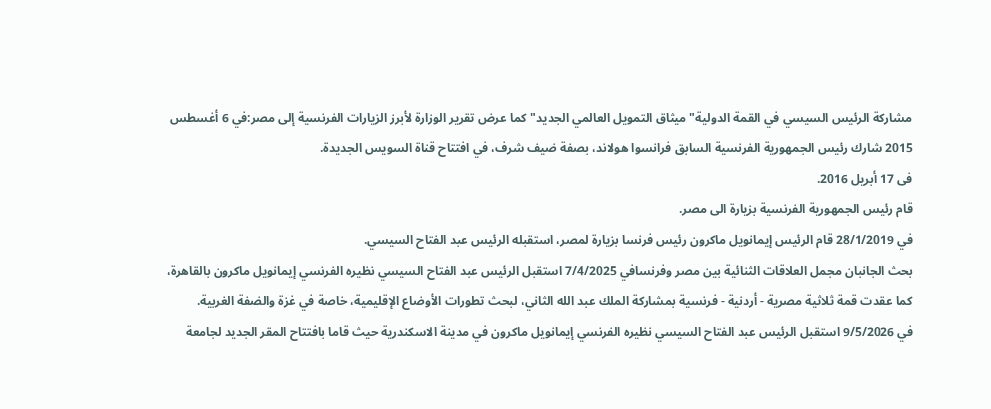مشاركة الرئيس السيسي في القمة الدولية" ميثاق التمويل العالمي الجديد"كما عرض تقرير الوزارة لأبرز الزيارات الفرنسية إلى مصر:في 6 أغسطس 2015 شارك رئيس الجمهورية الفرنسية السابق فرانسوا هولاند، بصفة ضيف شرف، في افتتاح قناة السويس الجديدة.
فى 17 أبريل 2016.
قام رئيس الجمهورية الفرنسية بزيارة الى مصر.
في 28/1/2019 قام الرئيس إيمانويل ماكرون رئيس فرنسا بزيارة لمصر، استقبله الرئيس عبد الفتاح السيسي.
بحث الجانبان مجمل العلاقات الثنائية بين مصر وفرنسافي 7/4/2025 استقبل الرئيس عبد الفتاح السيسي نظيره الفرنسي إيمانويل ماكرون بالقاهرة، كما عقدت قمة ثلاثية مصرية - أردنية - فرنسية بمشاركة الملك عبد الله الثاني، لبحث تطورات الأوضاع الإقليمية، خاصة في غزة والضفة الغربية.
في 9/5/2026 استقبل الرئيس عبد الفتاح السيسي نظيره الفرنسي إيمانويل ماكرون في مدينة الاسكندرية حيث قاما بافتتاح المقر الجديد لجامعة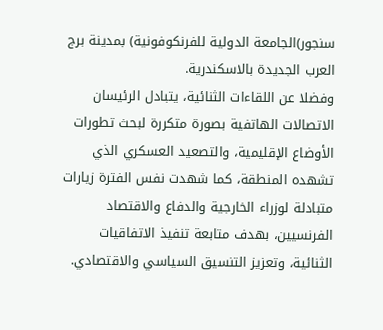سنجور)الجامعة الدولية للفرنكوفونية) بمدينة برج العرب الجديدة بالاسكندرية.
وفضلا عن اللقاءات الثنائية، يتبادل الرئيسان الاتصالات الهاتفية بصورة متكررة لبحث تطورات الأوضاع الإقليمية، والتصعيد العسكري الذي تشهده المنطقة، كما شهدت نفس الفترة زيارات متبادلة لوزراء الخارجية والدفاع والاقتصاد الفرنسيين، بهدف متابعة تنفيذ الاتفاقيات الثنائية، وتعزيز التنسيق السياسي والاقتصادي.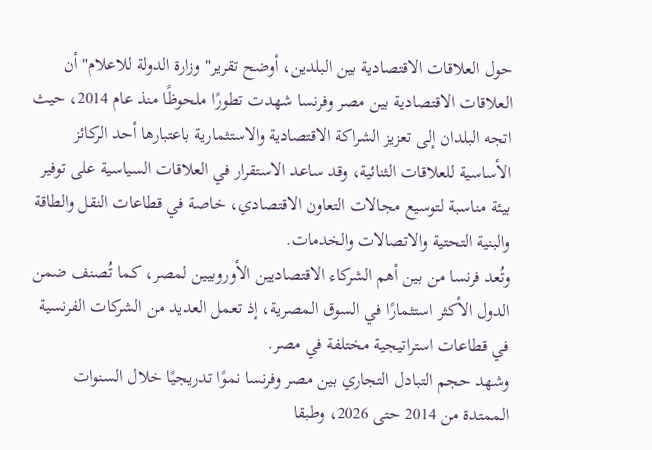حول العلاقات الاقتصادية بين البلدين، أوضح تقرير" وزارة الدولة للاعلام" أن العلاقات الاقتصادية بين مصر وفرنسا شهدت تطورًا ملحوظًا منذ عام 2014، حيث اتجه البلدان إلى تعزيز الشراكة الاقتصادية والاستثمارية باعتبارها أحد الركائز الأساسية للعلاقات الثنائية، وقد ساعد الاستقرار في العلاقات السياسية على توفير بيئة مناسبة لتوسيع مجالات التعاون الاقتصادي، خاصة في قطاعات النقل والطاقة والبنية التحتية والاتصالات والخدمات.
وتُعد فرنسا من بين أهم الشركاء الاقتصاديين الأوروبيين لمصر، كما تُصنف ضمن الدول الأكثر استثمارًا في السوق المصرية، إذ تعمل العديد من الشركات الفرنسية في قطاعات استراتيجية مختلفة في مصر.
وشهد حجم التبادل التجاري بين مصر وفرنسا نموًا تدريجيًا خلال السنوات الممتدة من 2014 حتى 2026، وطبقا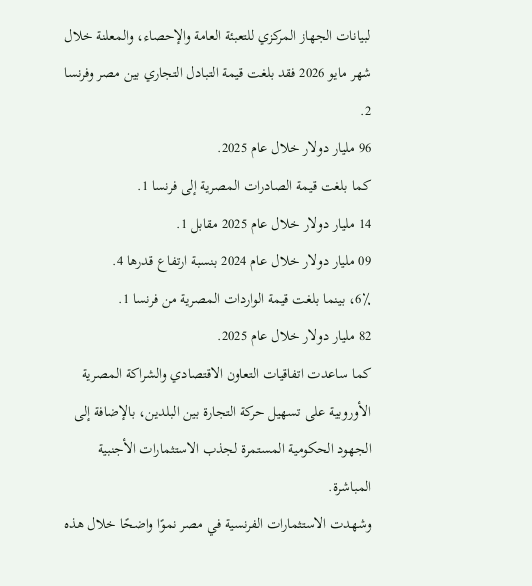لبيانات الجهاز المركزي للتعبئة العامة والإحصاء، والمعلنة خلال شهر مايو 2026 فقد بلغت قيمة التبادل التجاري بين مصر وفرنسا 2.
96 مليار دولار خلال عام 2025.
كما بلغت قيمة الصادرات المصرية إلى فرنسا 1.
14 مليار دولار خلال عام 2025 مقابل 1.
09 مليار دولار خلال عام 2024 بنسبة ارتفاع قدرها 4.
6٪، بينما بلغت قيمة الواردات المصرية من فرنسا 1.
82 مليار دولار خلال عام 2025.
كما ساعدت اتفاقيات التعاون الاقتصادي والشراكة المصرية الأوروبية على تسهيل حركة التجارة بين البلدين، بالإضافة إلى الجهود الحكومية المستمرة لجذب الاستثمارات الأجنبية المباشرة.
وشهدت الاستثمارات الفرنسية في مصر نموًا واضحًا خلال هذه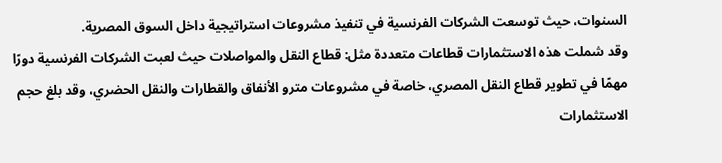السنوات، حيث توسعت الشركات الفرنسية في تنفيذ مشروعات استراتيجية داخل السوق المصرية.
وقد شملت هذه الاستثمارات قطاعات متعددة مثل: قطاع النقل والمواصلات حيث لعبت الشركات الفرنسية دورًا مهمًا في تطوير قطاع النقل المصري، خاصة في مشروعات مترو الأنفاق والقطارات والنقل الحضري، وقد بلغ حجم الاستثمارات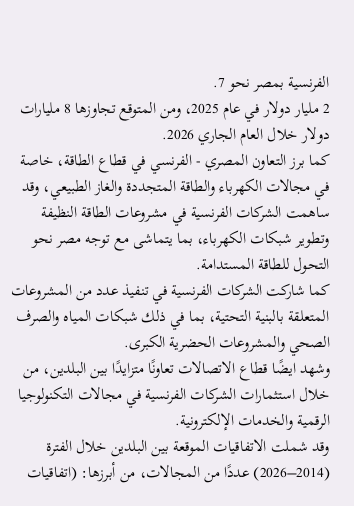الفرنسية بمصر نحو 7.
2 مليار دولار في عام 2025، ومن المتوقع تجاوزها 8 مليارات دولار خلال العام الجاري 2026.
كما برز التعاون المصري - الفرنسي في قطاع الطاقة، خاصة في مجالات الكهرباء والطاقة المتجددة والغاز الطبيعي، وقد ساهمت الشركات الفرنسية في مشروعات الطاقة النظيفة وتطوير شبكات الكهرباء، بما يتماشى مع توجه مصر نحو التحول للطاقة المستدامة.
كما شاركت الشركات الفرنسية في تنفيذ عدد من المشروعات المتعلقة بالبنية التحتية، بما في ذلك شبكات المياه والصرف الصحي والمشروعات الحضرية الكبرى.
وشهد ايضًا قطاع الاتصالات تعاونًا متزايدًا بين البلدين، من خلال استثمارات الشركات الفرنسية في مجالات التكنولوجيا الرقمية والخدمات الإلكترونية.
وقد شملت الاتفاقيات الموقعة بين البلدين خلال الفترة (2014–2026) عددًا من المجالات، من أبرزها: (اتفاقيات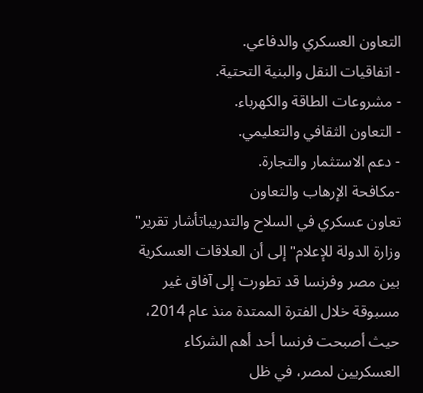التعاون العسكري والدفاعي.
- اتفاقيات النقل والبنية التحتية.
- مشروعات الطاقة والكهرباء.
- التعاون الثقافي والتعليمي.
- دعم الاستثمار والتجارة.
-مكافحة الإرهاب والتعاون
تعاون عسكري في السلاح والتدريباتأشار تقرير" وزارة الدولة للإعلام" إلى أن العلاقات العسكرية بين مصر وفرنسا قد تطورت إلى آفاق غير مسبوقة خلال الفترة الممتدة منذ عام 2014، حيث أصبحت فرنسا أحد أهم الشركاء العسكريين لمصر، في ظل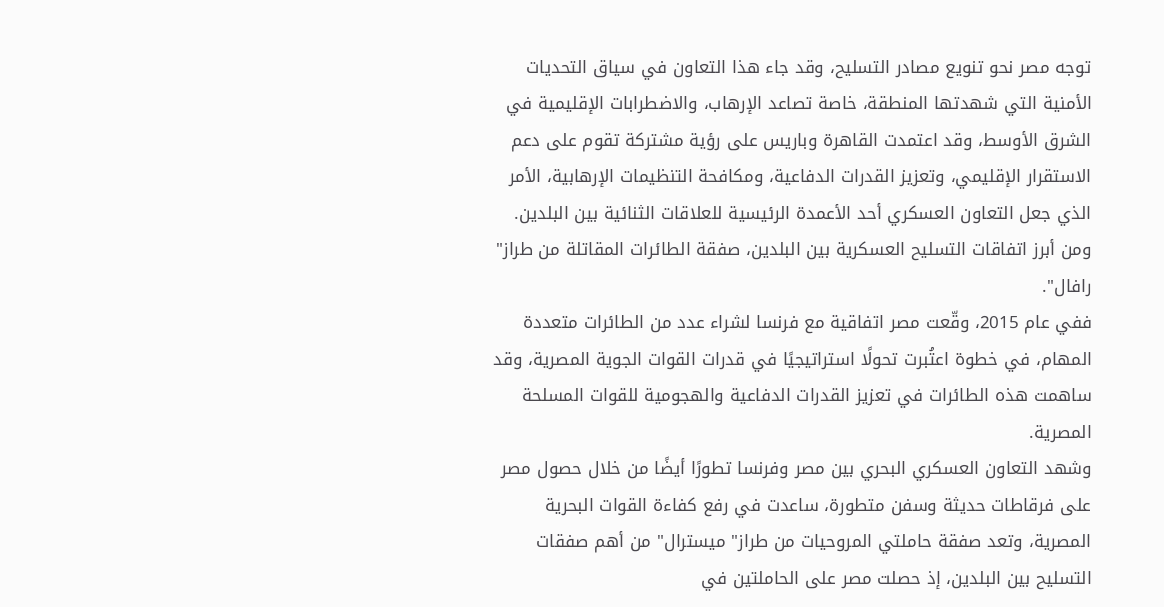توجه مصر نحو تنويع مصادر التسليح، وقد جاء هذا التعاون في سياق التحديات الأمنية التي شهدتها المنطقة، خاصة تصاعد الإرهاب، والاضطرابات الإقليمية في الشرق الأوسط، وقد اعتمدت القاهرة وباريس على رؤية مشتركة تقوم على دعم الاستقرار الإقليمي، وتعزيز القدرات الدفاعية، ومكافحة التنظيمات الإرهابية، الأمر الذي جعل التعاون العسكري أحد الأعمدة الرئيسية للعلاقات الثنائية بين البلدين.
ومن أبرز اتفاقات التسليح العسكرية بين البلدين، صفقة الطائرات المقاتلة من طراز" رافال".
ففي عام 2015، وقّعت مصر اتفاقية مع فرنسا لشراء عدد من الطائرات متعددة المهام، في خطوة اعتُبرت تحولًا استراتيجيًا في قدرات القوات الجوية المصرية، وقد ساهمت هذه الطائرات في تعزيز القدرات الدفاعية والهجومية للقوات المسلحة المصرية.
وشهد التعاون العسكري البحري بين مصر وفرنسا تطورًا أيضًا من خلال حصول مصر على فرقاطات حديثة وسفن متطورة، ساعدت في رفع كفاءة القوات البحرية المصرية، وتعد صفقة حاملتي المروحيات من طراز" ميسترال" من أهم صفقات التسليح بين البلدين، إذ حصلت مصر على الحاملتين في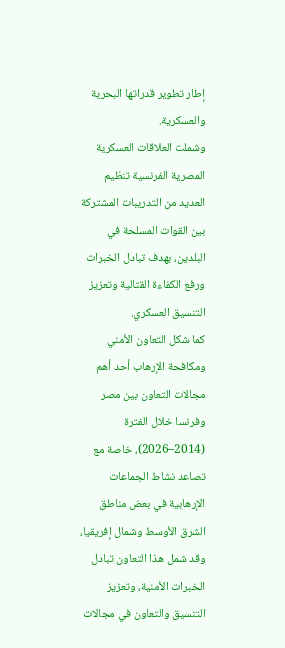إطار تطوير قدراتها البحرية والعسكرية.
وشملت العلاقات العسكرية المصرية الفرنسية تنظيم العديد من التدريبات المشتركة بين القوات المسلحة في البلدين، بهدف تبادل الخبرات ورفع الكفاءة القتالية وتعزيز التنسيق العسكري.
كما شكل التعاون الأمني ومكافحة الإرهاب أحد أهم مجالات التعاون بين مصر وفرنسا خلال الفترة (2014–2026)، خاصة مع تصاعد نشاط الجماعات الإرهابية في بعض مناطق الشرق الأوسط وشمال إفريقيا، وقد شمل هذا التعاون تبادل الخبرات الأمنية، وتعزيز التنسيق والتعاون في مجالات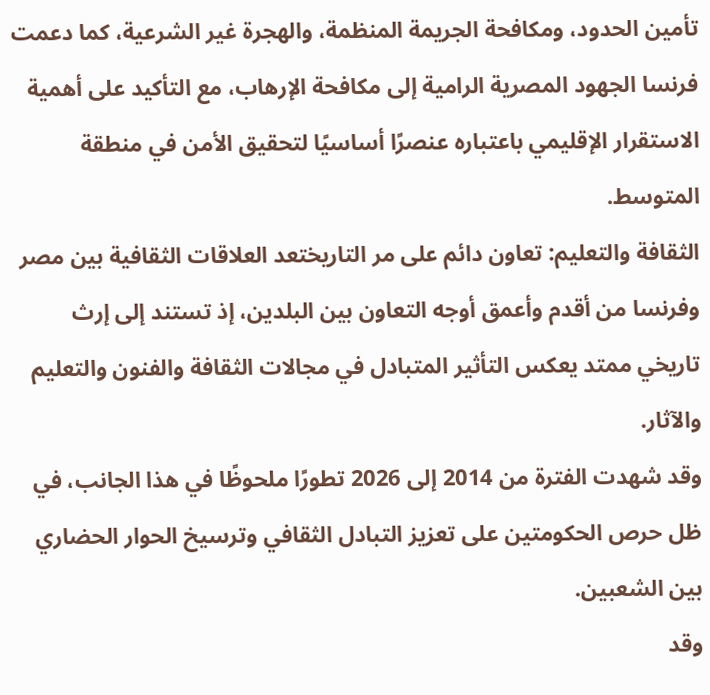تأمين الحدود، ومكافحة الجريمة المنظمة، والهجرة غير الشرعية، كما دعمت فرنسا الجهود المصرية الرامية إلى مكافحة الإرهاب، مع التأكيد على أهمية الاستقرار الإقليمي باعتباره عنصرًا أساسيًا لتحقيق الأمن في منطقة المتوسط.
الثقافة والتعليم: تعاون دائم على مر التاريختعد العلاقات الثقافية بين مصر وفرنسا من أقدم وأعمق أوجه التعاون بين البلدين، إذ تستند إلى إرث تاريخي ممتد يعكس التأثير المتبادل في مجالات الثقافة والفنون والتعليم والآثار.
وقد شهدت الفترة من 2014 إلى 2026 تطورًا ملحوظًا في هذا الجانب، في ظل حرص الحكومتين على تعزيز التبادل الثقافي وترسيخ الحوار الحضاري بين الشعبين.
وقد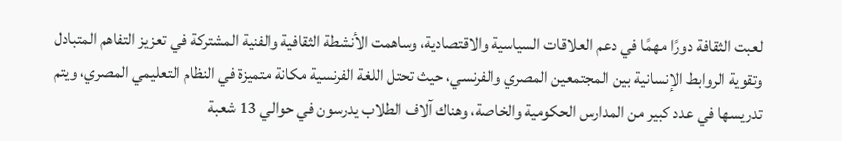لعبت الثقافة دورًا مهمًا في دعم العلاقات السياسية والاقتصادية، وساهمت الأنشطة الثقافية والفنية المشتركة في تعزيز التفاهم المتبادل وتقوية الروابط الإنسانية بين المجتمعين المصري والفرنسي، حيث تحتل اللغة الفرنسية مكانة متميزة في النظام التعليمي المصري، ويتم تدريسها في عدد كبير من المدارس الحكومية والخاصة، وهناك آلاف الطلاب يدرسون في حوالي 13 شعبة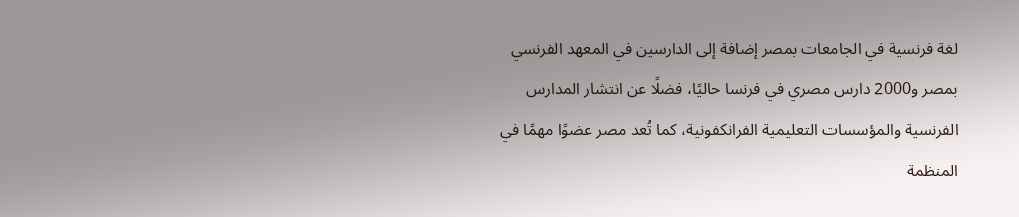لغة فرنسية في الجامعات بمصر إضافة إلى الدارسين في المعهد الفرنسي بمصر و2000 دارس مصري في فرنسا حاليًا، فضلًا عن انتشار المدارس الفرنسية والمؤسسات التعليمية الفرانكفونية، كما تُعد مصر عضوًا مهمًا في المنظمة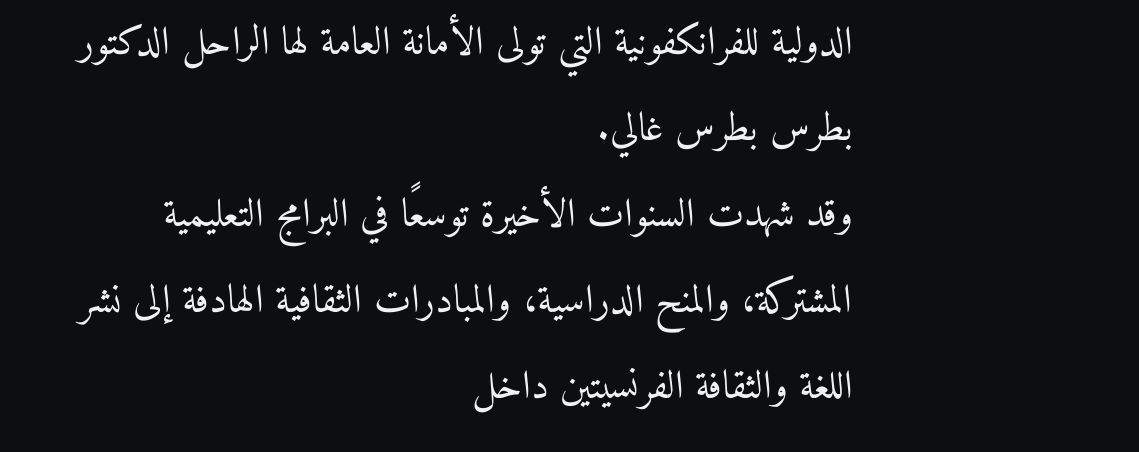الدولية للفرانكفونية التي تولى الأمانة العامة لها الراحل الدكتور بطرس بطرس غالي.
وقد شهدت السنوات الأخيرة توسعًا في البرامج التعليمية المشتركة، والمنح الدراسية، والمبادرات الثقافية الهادفة إلى نشر اللغة والثقافة الفرنسيتين داخل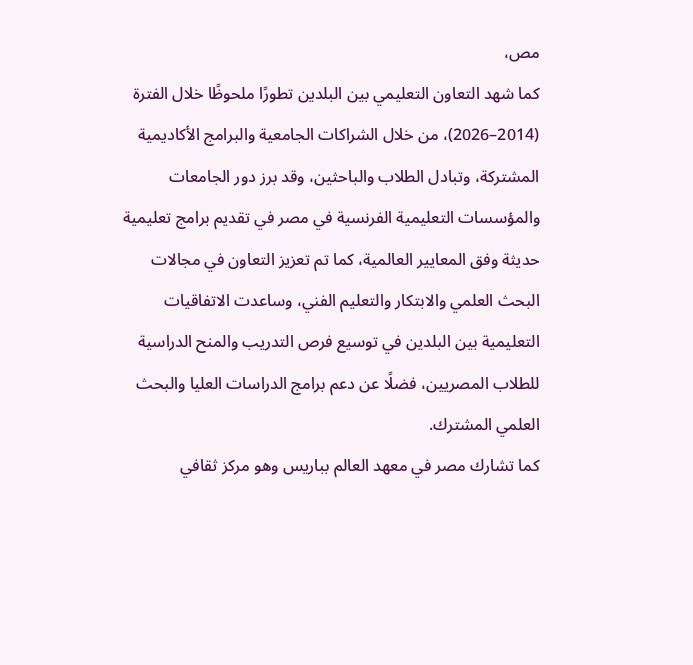مص،
كما شهد التعاون التعليمي بين البلدين تطورًا ملحوظًا خلال الفترة (2014–2026)، من خلال الشراكات الجامعية والبرامج الأكاديمية المشتركة، وتبادل الطلاب والباحثين، وقد برز دور الجامعات والمؤسسات التعليمية الفرنسية في مصر في تقديم برامج تعليمية حديثة وفق المعايير العالمية، كما تم تعزيز التعاون في مجالات البحث العلمي والابتكار والتعليم الفني، وساعدت الاتفاقيات التعليمية بين البلدين في توسيع فرص التدريب والمنح الدراسية للطلاب المصريين، فضلًا عن دعم برامج الدراسات العليا والبحث العلمي المشترك.
كما تشارك مصر في معهد العالم بباريس وهو مركز ثقافي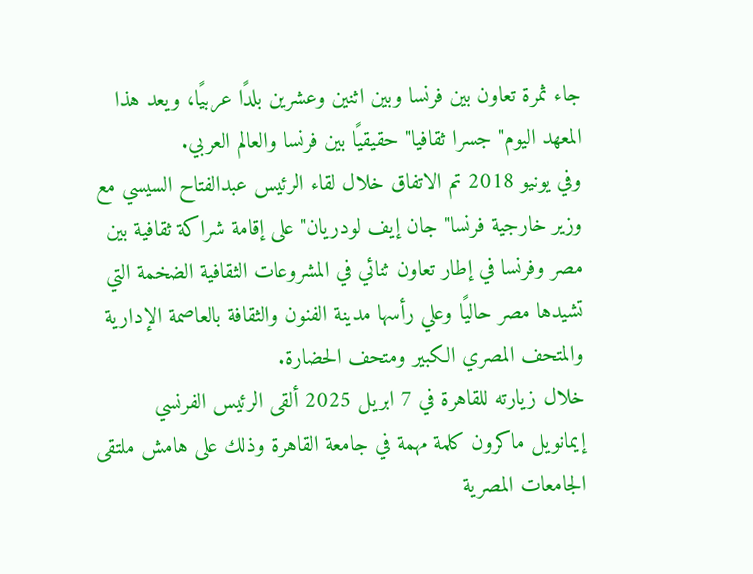جاء ثمرة تعاون بين فرنسا وبين اثنين وعشرين بلدًا عربيًا، ويعد هذا المعهد اليوم" جسرا ثقافيا" حقيقيًا بين فرنسا والعالم العربي.
وفي يونيو 2018 تم الاتفاق خلال لقاء الرئيس عبدالفتاح السيسي مع وزير خارجية فرنسا" جان إيف لودريان" على إقامة شراكة ثقافية بين مصر وفرنسا في إطار تعاون ثنائي في المشروعات الثقافية الضخمة التي تشيدها مصر حاليًا وعلي رأسها مدينة الفنون والثقافة بالعاصمة الإدارية والمتحف المصري الكبير ومتحف الحضارة.
خلال زيارته للقاهرة في 7 ابريل 2025 ألقى الرئيس الفرنسي إيمانويل ماكرون كلمة مهمة في جامعة القاهرة وذلك على هامش ملتقى الجامعات المصرية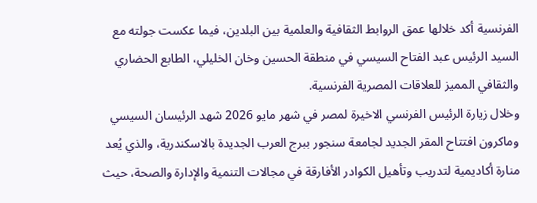الفرنسية أكد خلالها عمق الروابط الثقافية والعلمية بين البلدين، فيما عكست جولته مع السيد الرئيس عبد الفتاح السيسي في منطقة الحسين وخان الخليلي، الطابع الحضاري والثقافي المميز للعلاقات المصرية الفرنسية.
وخلال زيارة الرئيس الفرنسي الاخيرة لمصر في شهر مايو 2026 شهد الرئيسان السيسي وماكرون افتتاح المقر الجديد لجامعة سنجور ببرج العرب الجديدة بالاسكندرية، والذي يُعد منارة أكاديمية لتدريب وتأهيل الكوادر الأفارقة في مجالات التنمية والإدارة والصحة، حيث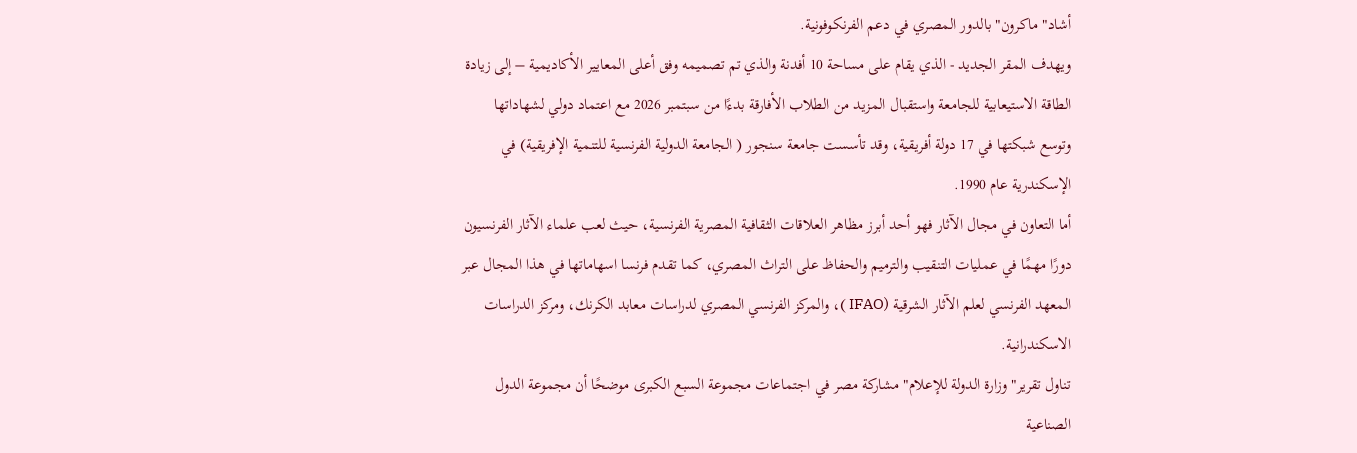أشاد" ماكرون" بالدور المصري في دعم الفرنكوفونية.
ويهدف المقر الجديد - الذي يقام على مساحة 10 أفدنة والذي تم تصميمه وفق أعلى المعايير الأكاديمية – إلى زيادة الطاقة الاستيعابية للجامعة واستقبال المزيد من الطلاب الأفارقة بدءًا من سبتمبر 2026 مع اعتماد دولي لشهاداتها وتوسع شبكتها في 17 دولة أفريقية، وقد تأسست جامعة سنجور ( الجامعة الدولية الفرنسية للتنمية الإفريقية) في الإسكندرية عام 1990.
أما التعاون في مجال الآثار فهو أحد أبرز مظاهر العلاقات الثقافية المصرية الفرنسية، حيث لعب علماء الآثار الفرنسيون دورًا مهمًا في عمليات التنقيب والترميم والحفاظ على التراث المصري، كما تقدم فرنسا اسهاماتها في هذا المجال عبر المعهد الفرنسي لعلم الآثار الشرقية (IFAO )، والمركز الفرنسي المصري لدراسات معابد الكرنك، ومركز الدراسات الاسكندرانية.
تناول تقرير" وزارة الدولة للإعلام" مشاركة مصر في اجتماعات مجموعة السبع الكبرى موضحًا أن مجموعة الدول الصناعية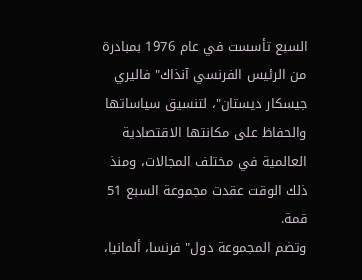السبع تأسست في عام 1976 بمبادرة من الرئيس الفرنسي آنذاك" فاليري جيسكار ديستان"، لتنسيق سياساتها والحفاظ على مكانتها الاقتصادية العالمية في مختلف المجالات، ومنذ ذلك الوقت عقدت مجموعة السبع 51 قمة.
وتضم المجموعة دول" فرنسا، ألمانيا،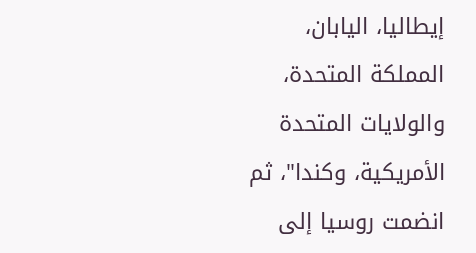إيطاليا، اليابان، المملكة المتحدة، والولايات المتحدة الأمريكية، وكندا"، ثم انضمت روسيا إلى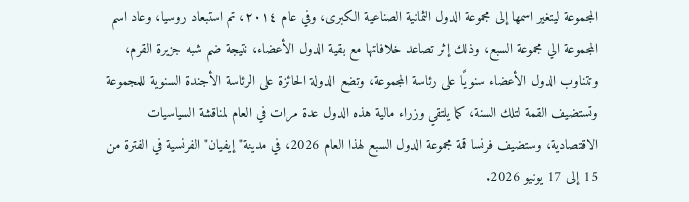المجموعة ليتغير اسمها إلى مجموعة الدول الثمانية الصناعية الكبرى، وفي عام ٢٠١٤، تم استبعاد روسيا، وعاد اسم المجموعة الي مجموعة السبع، وذلك إثر تصاعد خلافاتها مع بقية الدول الأعضاء، نتيجة ضم شبه جزيرة القرم، وتتناوب الدول الأعضاء سنويًا على رئاسة المجموعة، وتضع الدولة الحائزة على الرئاسة الأجندة السنوية للمجموعة وتستضيف القمة لتلك السنة، كما يلتقي وزراء مالية هذه الدول عدة مرات في العام لمناقشة السياسيات الاقتصادية، وستضيف فرنسا قمة مجموعة الدول السبع لهذا العام 2026، في مدينة" إيفيان" الفرنسية في الفترة من 15 إلى 17 يونيو 2026.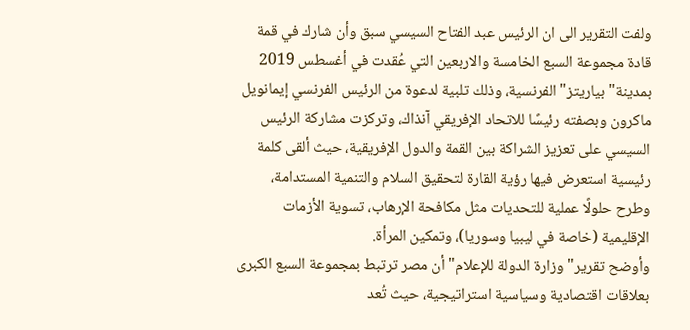ولفت التقرير الى ان الرئيس عبد الفتاح السيسي سبق وأن شارك في قمة قادة مجموعة السبع الخامسة والاربعين التي عُقدت في أغسطس 2019 بمدينة" بياريتز" الفرنسية، وذلك تلبية لدعوة من الرئيس الفرنسي إيمانويل ماكرون وبصفته رئيسًا للاتحاد الإفريقي آنذاك، وتركزت مشاركة الرئيس السيسي على تعزيز الشراكة بين القمة والدول الإفريقية، حيث ألقى كلمة رئيسية استعرض فيها رؤية القارة لتحقيق السلام والتنمية المستدامة، وطرح حلولًا عملية للتحديات مثل مكافحة الإرهاب، تسوية الأزمات الإقليمية (خاصة في ليبيا وسوريا)، وتمكين المرأة.
وأوضح تقرير" وزارة الدولة للإعلام" أن مصر ترتبط بمجموعة السبع الكبرى بعلاقات اقتصادية وسياسية استراتيجية، حيث تُعد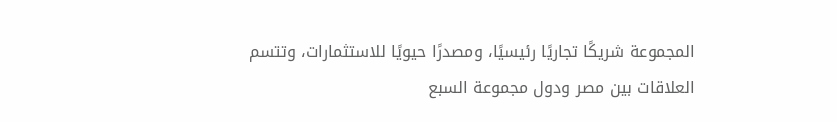المجموعة شريكًا تجاريًا رئيسيًا، ومصدرًا حيويًا للاستثمارات، وتتسم العلاقات بين مصر ودول مجموعة السبع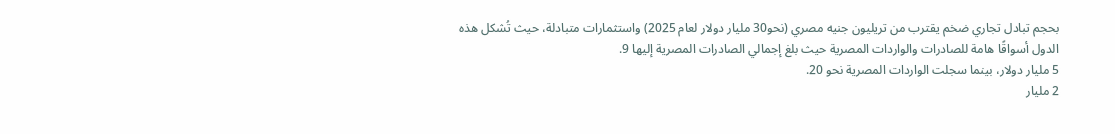بحجم تبادل تجاري ضخم يقترب من تريليون جنيه مصري (نحو30 مليار دولار لعام 2025) واستثمارات متبادلة، حيث تُشكل هذه الدول أسواقًا هامة للصادرات والواردات المصرية حيث بلغ إجمالي الصادرات المصرية إليها 9.
5 مليار دولار، بينما سجلت الواردات المصرية نحو 20.
2 مليار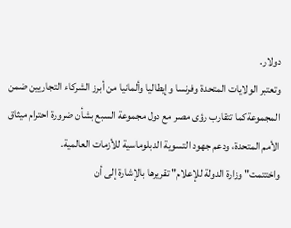دولار.
وتعتبر الولايات المتحدة وفرنسا وإيطاليا وألمانيا من أبرز الشركاء التجاريين ضمن المجموعةكما تتقارب رؤى مصر مع دول مجموعة السبع بشأن ضرورة احترام ميثاق الأمم المتحدة، ودعم جهود التسوية الدبلوماسية للأزمات العالمية.
واختتمت" وزارة الدولة للإعلام" تقريرها بالإشارة إلى أن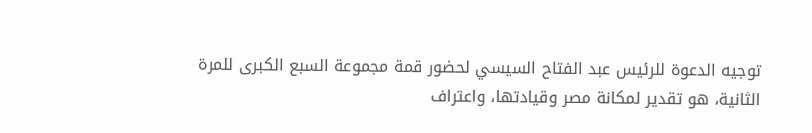توجيه الدعوة للرئيس عبد الفتاح السيسي لحضور قمة مجموعة السبع الكبرى للمرة الثانية، هو تقدير لمكانة مصر وقيادتها، واعتراف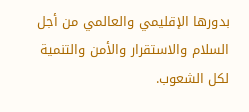بدورها الإقليمي والعالمي من أجل السلام والاستقرار والأمن والتنمية لكل الشعوب.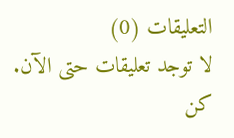التعليقات (0)
لا توجد تعليقات حتى الآن. كن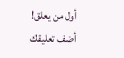أول من يعلق!
أضف تعليقك